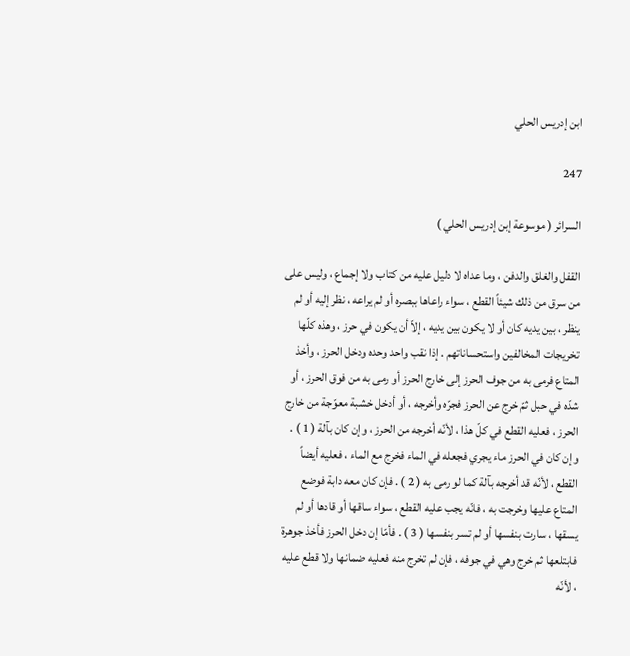ابن إدريس الحلي

247

السرائر ( موسوعة إبن إدريس الحلي )

القفل والغلق والدفن ، وما عداه لا دليل عليه من كتاب ولا إجماع ، وليس على من سرق من ذلك شيئاً القطع ، سواء راعاها ببصره أو لم يراعه ، نظر إليه أو لم ينظر ، بين يديه كان أو لا يكون بين يديه ، إلاّ أن يكون في حرز ، وهذه كلّها تخريجات المخالفين واستحساناتهم . إذا نقب واحد وحده ودخل الحرز ، وأخذ المتاع فرمى به من جوف الحرز إلى خارج الحرز أو رمى به من فوق الحرز ، أو شدّه في حبل ثمّ خرج عن الحرز فجرّه وأخرجه ، أو أدخل خشبة معوّجة من خارج الحرز ، فعليه القطع في كلّ هذا ، لأنّه أخرجه من الحرز ، وإن كان بآلة ( 1 ) . وإن كان في الحرز ماء يجري فجعله في الماء فخرج مع الماء ، فعليه أيضاً القطع ، لأنّه قد أخرجه بآلة كما لو رمى به ( 2 ) . فإن كان معه دابة فوضع المتاع عليها وخرجت به ، فانّه يجب عليه القطع ، سواء ساقها أو قادها أو لم يسقها ، سارت بنفسها أو لم تسر بنفسها ( 3 ) . فأمّا إن دخل الحرز فأخذ جوهرة فابتلعها ثم خرج وهي في جوفه ، فإن لم تخرج منه فعليه ضمانها ولا قطع عليه ، لأنّه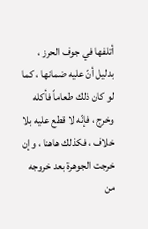أتلفها في جوف الحرز ، بدليل أنّ عليه ضمانها ، كما لو كان ذلك طعاماً فأكله وخرج ، فإنّه لا قطع عليه بلا خلاف ، فكذلك هاهنا ، وإن خرجت الجوهرة بعد خروجه من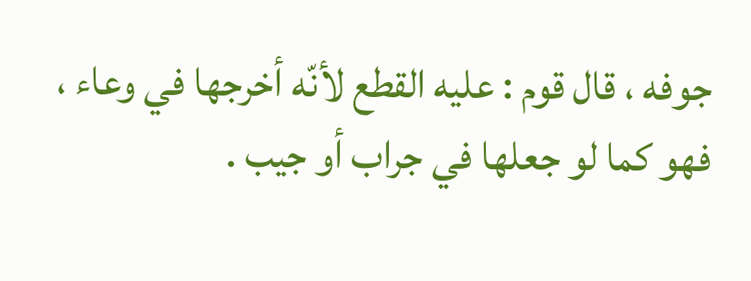جوفه ، قال قوم : عليه القطع لأنّه أخرجها في وعاء ، فهو كما لو جعلها في جراب أو جيب .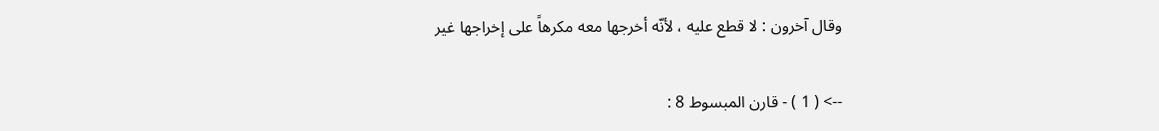وقال آخرون : لا قطع عليه ، لأنّه أخرجها معه مكرهاً على إخراجها غير

--> ( 1 ) - قارن المبسوط 8 :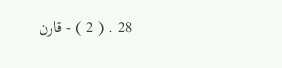28 . ( 2 ) - قارن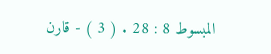المبسوط 8 : 28 . ( 3 ) - قارن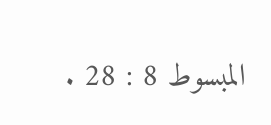المبسوط 8 : 28 .